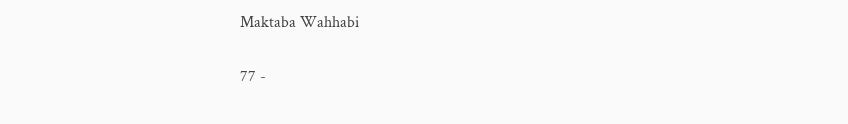Maktaba Wahhabi

77 -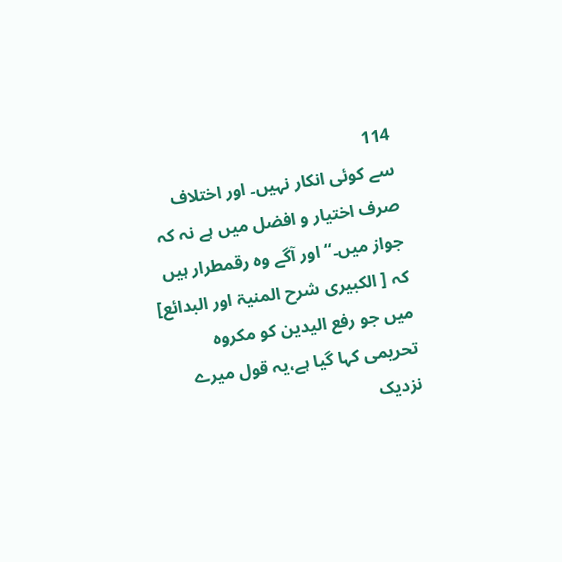114
سے کوئی انکار نہیں۔ اور اختلاف صرف اختیار و افضل میں ہے نہ کہ جواز میں۔‘‘ اور آگے وہ رقمطرار ہیں کہ [ الکبیری شرح المنیۃ اور البدائع] میں جو رفع الیدین کو مکروہ تحریمی کہا گیا ہے،یہ قول میرے نزدیک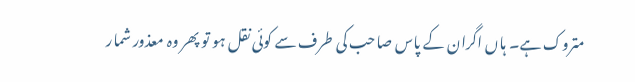متروک ہے۔ ہاں اگران کے پاس صاحب کی طرف سے کوئی نقل ہو تو پھر وہ معذور شمار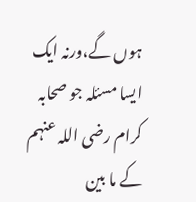ہوں گے،ورنہ ایک ایسا مسئلہ جو صحابہ کرام رضی اللہ عنہم کے ما بین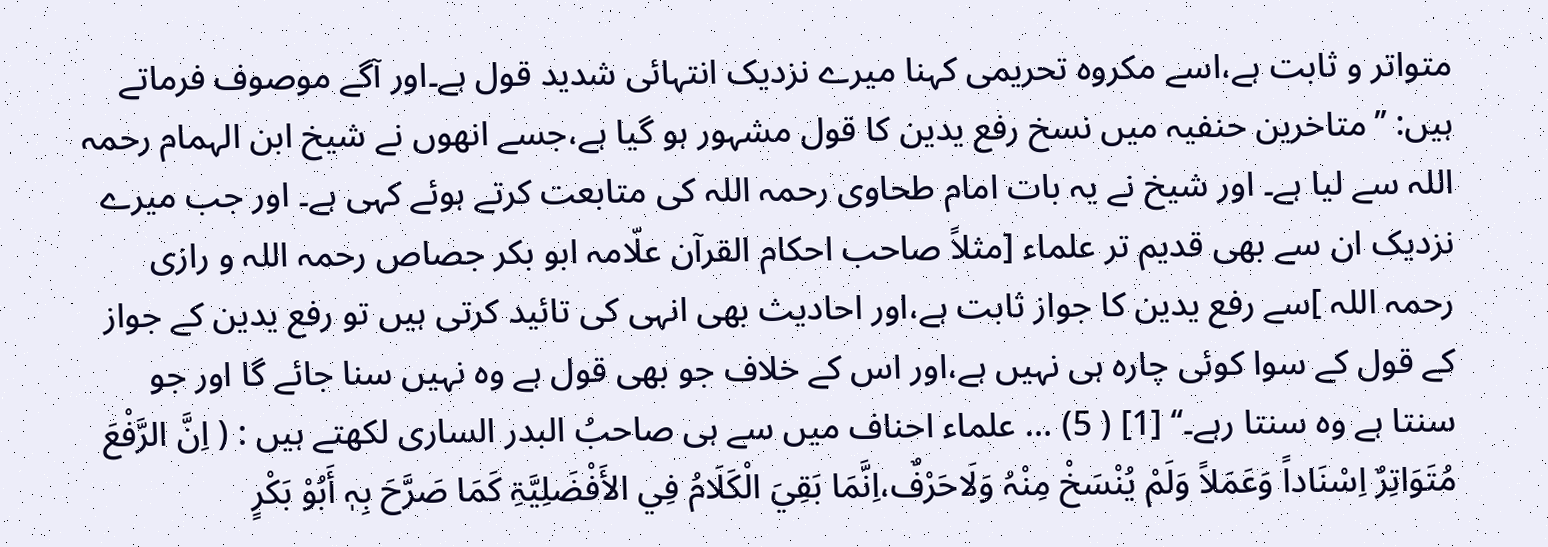متواتر و ثابت ہے،اسے مکروہ تحریمی کہنا میرے نزدیک انتہائی شدید قول ہے۔اور آگے موصوف فرماتے ہیں: ’’متاخرین حنفیہ میں نسخ رفع یدین کا قول مشہور ہو گیا ہے،جسے انھوں نے شیخ ابن الہمام رحمہ اللہ سے لیا ہے۔ اور شیخ نے یہ بات امام طحاوی رحمہ اللہ کی متابعت کرتے ہوئے کہی ہے۔ اور جب میرے نزدیک ان سے بھی قدیم تر علماء [مثلاً صاحب احکام القرآن علّامہ ابو بکر جصاص رحمہ اللہ و رازی رحمہ اللہ ]سے رفع یدین کا جواز ثابت ہے،اور احادیث بھی انہی کی تائید کرتی ہیں تو رفع یدین کے جواز کے قول کے سوا کوئی چارہ ہی نہیں ہے،اور اس کے خلاف جو بھی قول ہے وہ نہیں سنا جائے گا اور جو سنتا ہے وہ سنتا رہے۔‘‘ [1] ( 5) … علماء احناف میں سے ہی صاحبُ البدر الساری لکھتے ہیں : ( اِنَّ الرَّفْعَ مُتَوَاتِرٌ اِسْنَاداً وَعَمَلاً وَلَمْ یُنْسَخْ مِنْہُ وَلَاحَرْفٌ،اِنَّمَا بَقِيَ الْکَلَامُ فِي الأَفْضَلِیَّۃِ کَمَا صَرَّحَ بِہٖ أَبُوْ بَکْرٍ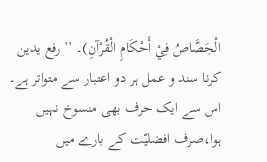الْجَصَّاصُ فِيْ أَحْکَامِ الْقُرْآنِ)۔ ’’رفع یدین کرنا سند و عمل ہر دو اعتبار سے متواتر ہے۔ اس سے ایک حرف بھی منسوخ نہیں ہوا،صرف افضلیّت کے بارے میں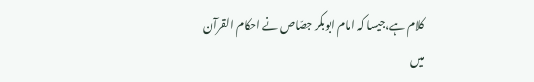کلام ہے،جیسا کہ امام ابوبکر جصّاص نے احکام القرآن میں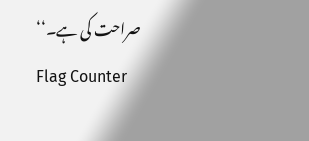صراحت کی ہے۔‘‘
Flag Counter